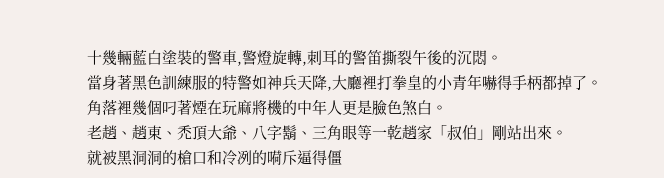十幾輛藍白塗裝的警車,警燈旋轉,刺耳的警笛撕裂午後的沉悶。
當身著黑色訓練服的特警如神兵天降,大廳裡打拳皇的小青年嚇得手柄都掉了。
角落裡幾個叼著煙在玩麻將機的中年人更是臉色煞白。
老趙、趙東、禿頂大爺、八字鬍、三角眼等一乾趙家「叔伯」剛站出來。
就被黑洞洞的槍口和冷冽的嗬斥逼得僵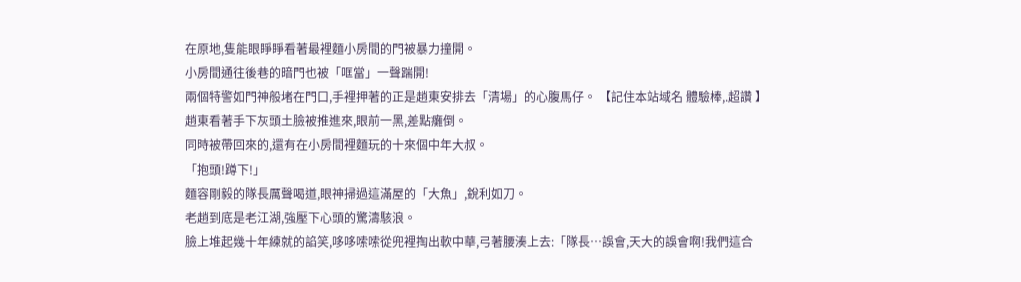在原地,隻能眼睜睜看著最裡麵小房間的門被暴力撞開。
小房間通往後巷的暗門也被「哐當」一聲踹開!
兩個特警如門神般堵在門口,手裡押著的正是趙東安排去「清場」的心腹馬仔。 【記住本站域名 體驗棒,.超讚 】
趙東看著手下灰頭土臉被推進來,眼前一黑,差點癱倒。
同時被帶回來的,還有在小房間裡麵玩的十來個中年大叔。
「抱頭!蹲下!」
麵容剛毅的隊長厲聲喝道,眼神掃過這滿屋的「大魚」,銳利如刀。
老趙到底是老江湖,強壓下心頭的驚濤駭浪。
臉上堆起幾十年練就的諂笑,哆哆嗦嗦從兜裡掏出軟中華,弓著腰湊上去:「隊長…誤會,天大的誤會啊!我們這合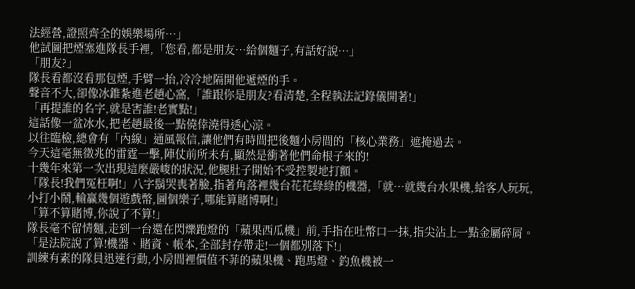法經營,證照齊全的娛樂場所…」
他試圖把煙塞進隊長手裡,「您看,都是朋友…給個麵子,有話好說…」
「朋友?」
隊長看都沒看那包煙,手臂一抬,冷冷地隔開他遞煙的手。
聲音不大,卻像冰錐紮進老趙心窩,「誰跟你是朋友?看清楚,全程執法記錄儀開著!」
「再提誰的名字,就是害誰!老實點!」
這話像一盆冰水,把老趙最後一點僥倖澆得透心涼。
以往臨檢,總會有「內線」通風報信,讓他們有時間把後麵小房間的「核心業務」遮掩過去。
今天這毫無徵兆的雷霆一擊,陣仗前所未有,顯然是衝著他們命根子來的!
十幾年來第一次出現這麼嚴峻的狀況,他腿肚子開始不受控製地打顫。
「隊長!我們冤枉啊!」八字鬍哭喪著臉,指著角落裡幾台花花綠綠的機器,「就…就幾台水果機,給客人玩玩,小打小鬧,輸贏幾個遊戲幣,圖個樂子,哪能算賭博啊!」
「算不算賭博,你說了不算!」
隊長毫不留情麵,走到一台還在閃爍跑燈的「蘋果西瓜機」前,手指在吐幣口一抹,指尖沾上一點金屬碎屑。
「是法院說了算!機器、賭資、帳本,全部封存帶走!一個都別落下!」
訓練有素的隊員迅速行動,小房間裡價值不菲的蘋果機、跑馬燈、釣魚機被一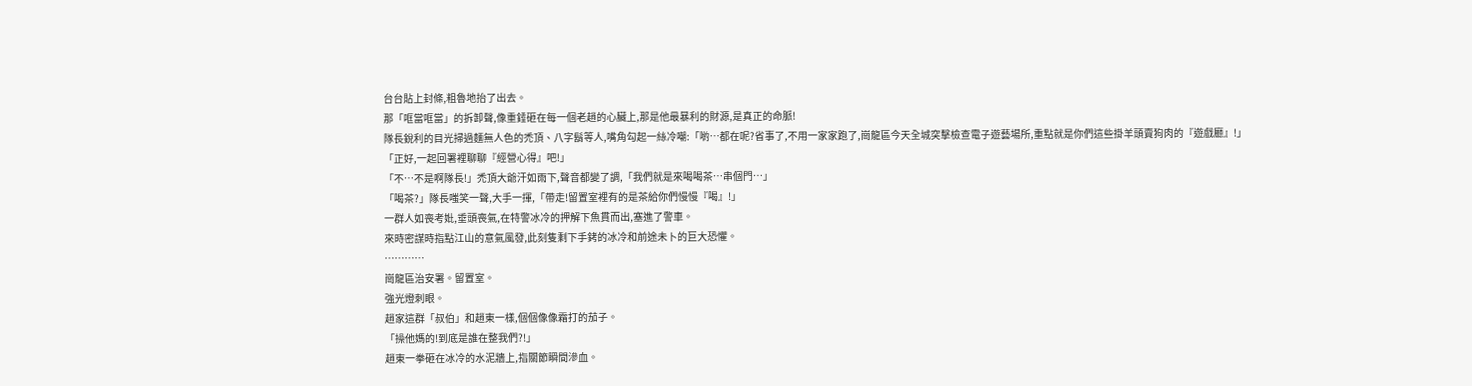台台貼上封條,粗魯地抬了出去。
那「哐當哐當」的拆卸聲,像重錘砸在每一個老趙的心臟上,那是他最暴利的財源,是真正的命脈!
隊長銳利的目光掃過麵無人色的禿頂、八字鬍等人,嘴角勾起一絲冷嘲:「喲…都在呢?省事了,不用一家家跑了,崗龍區今天全城突擊檢查電子遊藝場所,重點就是你們這些掛羊頭賣狗肉的『遊戲廳』!」
「正好,一起回署裡聊聊『經營心得』吧!」
「不…不是啊隊長!」禿頂大爺汗如雨下,聲音都變了調,「我們就是來喝喝茶…串個門…」
「喝茶?」隊長嗤笑一聲,大手一揮,「帶走!留置室裡有的是茶給你們慢慢『喝』!」
一群人如喪考妣,垂頭喪氣,在特警冰冷的押解下魚貫而出,塞進了警車。
來時密謀時指點江山的意氣風發,此刻隻剩下手銬的冰冷和前途未卜的巨大恐懼。
…………
崗龍區治安署。留置室。
強光燈刺眼。
趙家這群「叔伯」和趙東一樣,個個像像霜打的茄子。
「操他媽的!到底是誰在整我們?!」
趙東一拳砸在冰冷的水泥牆上,指關節瞬間滲血。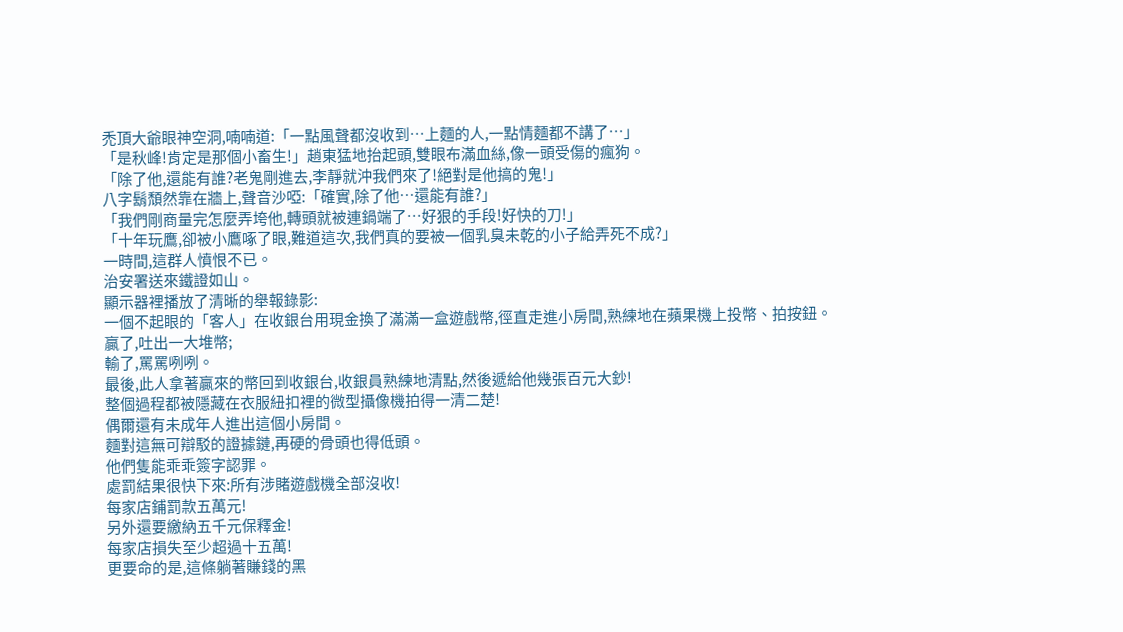禿頂大爺眼神空洞,喃喃道:「一點風聲都沒收到…上麵的人,一點情麵都不講了…」
「是秋峰!肯定是那個小畜生!」趙東猛地抬起頭,雙眼布滿血絲,像一頭受傷的瘋狗。
「除了他,還能有誰?老鬼剛進去,李靜就沖我們來了!絕對是他搞的鬼!」
八字鬍頹然靠在牆上,聲音沙啞:「確實,除了他…還能有誰?」
「我們剛商量完怎麼弄垮他,轉頭就被連鍋端了…好狠的手段!好快的刀!」
「十年玩鷹,卻被小鷹啄了眼,難道這次,我們真的要被一個乳臭未乾的小子給弄死不成?」
一時間,這群人憤恨不已。
治安署送來鐵證如山。
顯示器裡播放了清晰的舉報錄影:
一個不起眼的「客人」在收銀台用現金換了滿滿一盒遊戲幣,徑直走進小房間,熟練地在蘋果機上投幣、拍按鈕。
贏了,吐出一大堆幣;
輸了,罵罵咧咧。
最後,此人拿著贏來的幣回到收銀台,收銀員熟練地清點,然後遞給他幾張百元大鈔!
整個過程都被隱藏在衣服紐扣裡的微型攝像機拍得一清二楚!
偶爾還有未成年人進出這個小房間。
麵對這無可辯駁的證據鏈,再硬的骨頭也得低頭。
他們隻能乖乖簽字認罪。
處罰結果很快下來:所有涉賭遊戲機全部沒收!
每家店鋪罰款五萬元!
另外還要繳納五千元保釋金!
每家店損失至少超過十五萬!
更要命的是,這條躺著賺錢的黑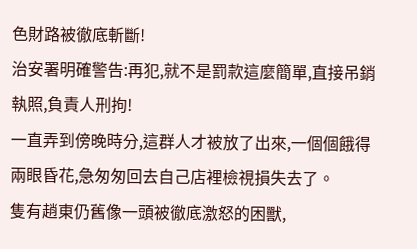色財路被徹底斬斷!
治安署明確警告:再犯,就不是罰款這麼簡單,直接吊銷執照,負責人刑拘!
一直弄到傍晚時分,這群人才被放了出來,一個個餓得兩眼昏花,急匆匆回去自己店裡檢視損失去了。
隻有趙東仍舊像一頭被徹底激怒的困獸,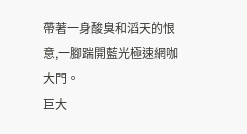帶著一身酸臭和滔天的恨意,一腳踹開藍光極速網咖大門。
巨大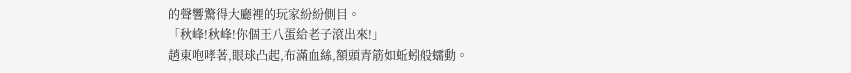的聲響驚得大廳裡的玩家紛紛側目。
「秋峰!秋峰!你個王八蛋給老子滾出來!」
趙東咆哮著,眼球凸起,布滿血絲,額頭青筋如蚯蚓般蠕動。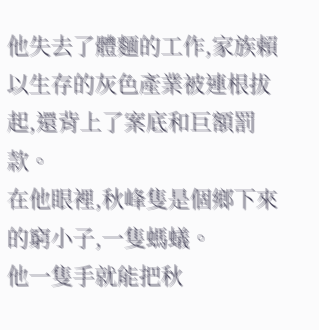他失去了體麵的工作,家族賴以生存的灰色產業被連根拔起,還背上了案底和巨額罰款。
在他眼裡,秋峰隻是個鄉下來的窮小子,一隻螞蟻。
他一隻手就能把秋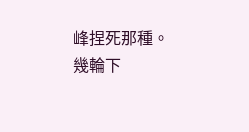峰捏死那種。
幾輪下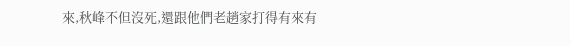來,秋峰不但沒死,還跟他們老趙家打得有來有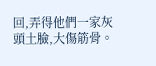回,弄得他們一家灰頭土臉,大傷筋骨。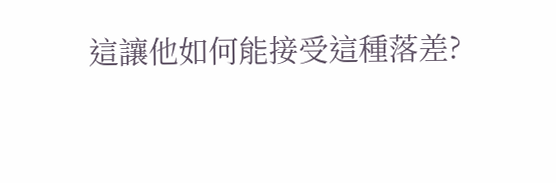這讓他如何能接受這種落差?